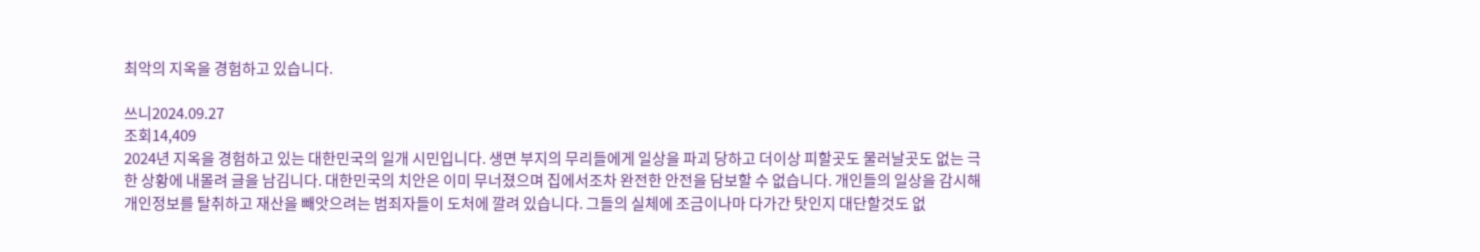최악의 지옥을 경험하고 있습니다.

쓰니2024.09.27
조회14,409
2024년 지옥을 경험하고 있는 대한민국의 일개 시민입니다. 생면 부지의 무리들에게 일상을 파괴 당하고 더이상 피할곳도 물러날곳도 없는 극한 상황에 내몰려 글을 남김니다. 대한민국의 치안은 이미 무너졌으며 집에서조차 완전한 안전을 담보할 수 없습니다. 개인들의 일상을 감시해 개인정보를 탈취하고 재산을 빼앗으려는 범죄자들이 도처에 깔려 있습니다. 그들의 실체에 조금이나마 다가간 탓인지 대단할것도 없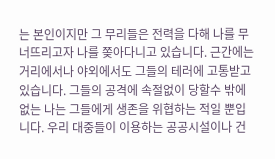는 본인이지만 그 무리들은 전력을 다해 나를 무너뜨리고자 나를 쫒아다니고 있습니다. 근간에는 거리에서나 야외에서도 그들의 테러에 고통받고 있습니다. 그들의 공격에 속절없이 당할수 밖에 없는 나는 그들에게 생존을 위협하는 적일 뿐입니다. 우리 대중들이 이용하는 공공시설이나 건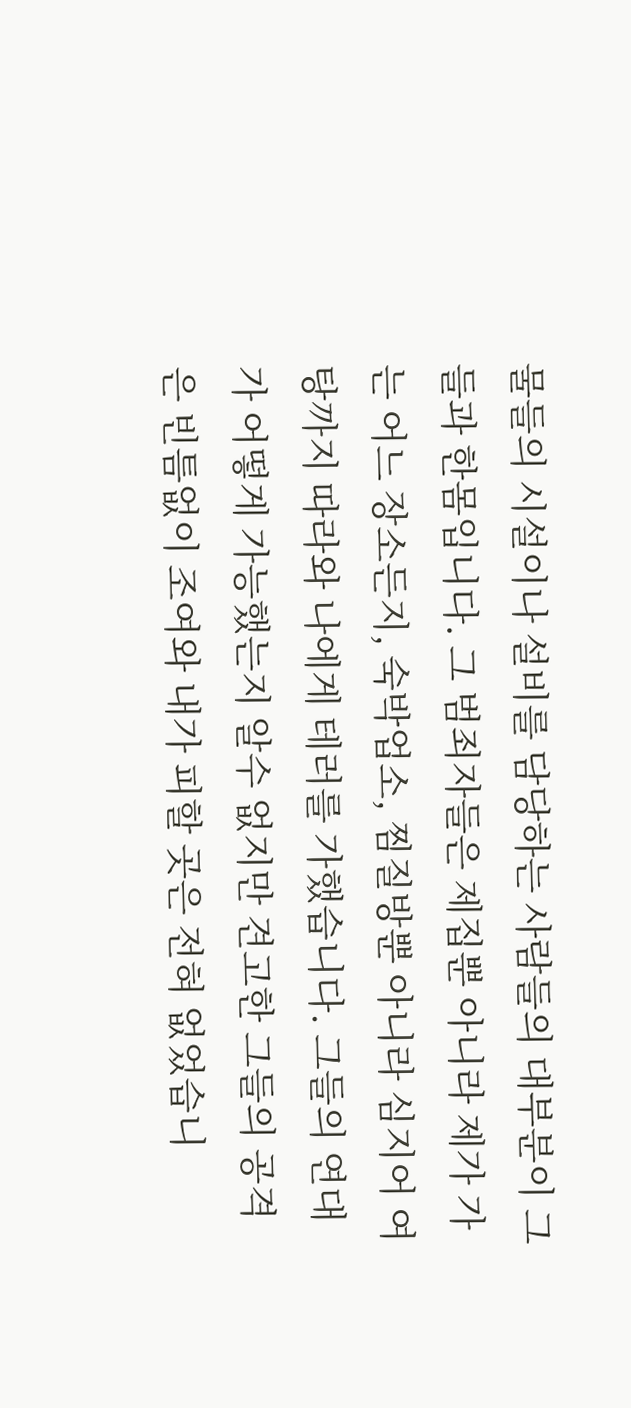물들의 시설이나 설비를 담당하는 사람들의 대부분이 그들과 한몸입니다. 그 범죄자들은 제집뿐 아니라 제가 가는 어느 장소든지, 숙박업소, 찜질방뿐 아니라 심지어 여탕까지 따라와 나에게 테러를 가했습니다. 그들의 연대가 어떻게 가능했는지 알수 없지만 견고한 그들의 공격은 빈틈없이 조여와 내가 피할 곳은 전혀 없었습니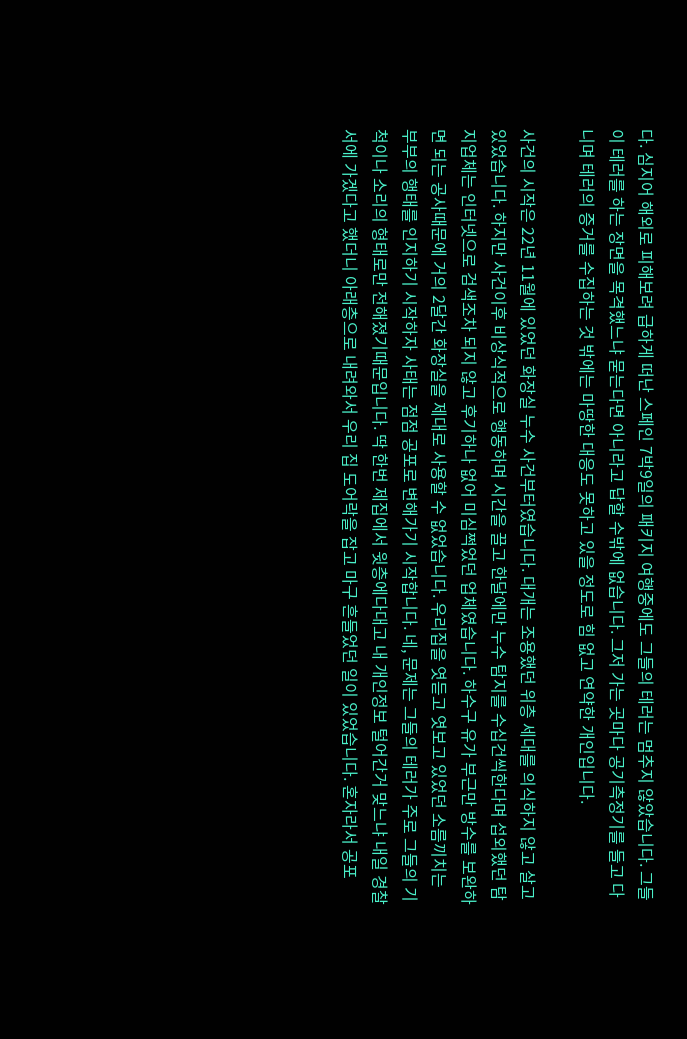다. 심지어 해외로 피해보려 급하게 떠난 스페인 7박9일의 패키지 여행중에도 그들의 테러는 멈추지 않았습니다. 그들이 테러를 하는 장면을 목격했느냐 묻는다면 아니라고 답할 수밖에 없습니다. 그저 가는 곳마다 공기측정기를 들고 다니며 테러의 증거를 수집하는 것 밖에는 마땅한 대응도 못하고 있을 정도로 힘 없고 연약한 개인입니다.

사건의 시작은 22년 11월에 있었던 화장실 누수 사건부터였습니다. 대개는 조용했던 위층 세대를 의식하지 않고 살고 있었습니다. 하지만 사건이후 비상식적으로 행동하며 시간을 끌고 한달에만 누수 탐지를 수십건씩한다며 섭외했던 탐지업체는 인터넷으로 검색조차 되지 않고 후기하나 없어 미심쩍었던 업체였습니다. 하수구 유가 부근만 방수를 보완하면 되는 공사때문에 거의 2달간 화장실을 제대로 사용할 수 없었습니다. 우리집을 엿듣고 엿보고 있었던 소름끼치는 부부의 행태를 인지하기 시작하자 사태는 점점 공포로 변해가기 시작합니다. 네, 문제는 그들의 테러가 주로 그들의 기척이나 소리의 형태로만 전해졌기때문입니다. 딱 한번 제집에서 윗층에다대고 내 개인정보 털어간거 맞느냐 내일 경찰서에 가겠다고 했더니 아래층으로 내려와서 우리 집 도어락을 잡고 마구 흔들었던 일이 있었습니다. 혼자라서 공포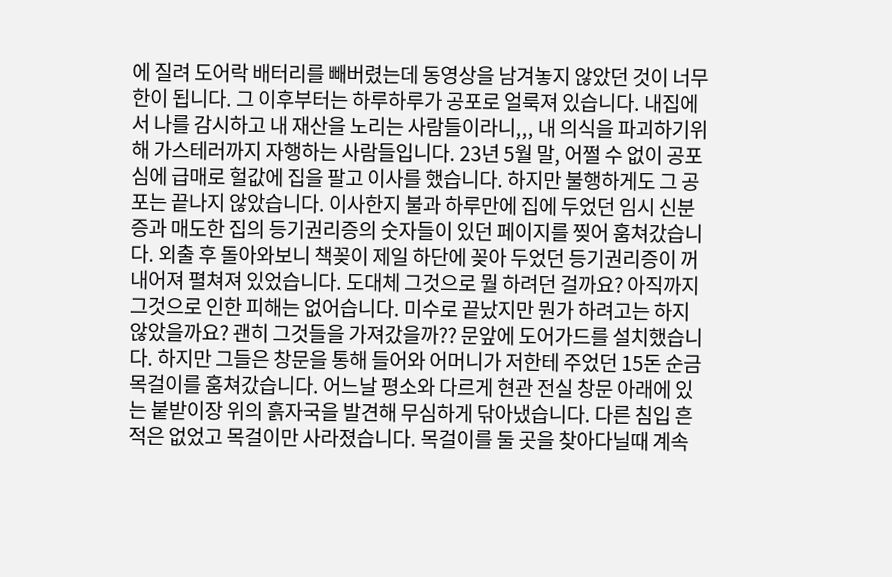에 질려 도어락 배터리를 빼버렸는데 동영상을 남겨놓지 않았던 것이 너무 한이 됩니다. 그 이후부터는 하루하루가 공포로 얼룩져 있습니다. 내집에서 나를 감시하고 내 재산을 노리는 사람들이라니,,, 내 의식을 파괴하기위해 가스테러까지 자행하는 사람들입니다. 23년 5월 말, 어쩔 수 없이 공포심에 급매로 헐값에 집을 팔고 이사를 했습니다. 하지만 불행하게도 그 공포는 끝나지 않았습니다. 이사한지 불과 하루만에 집에 두었던 임시 신분증과 매도한 집의 등기권리증의 숫자들이 있던 페이지를 찢어 훔쳐갔습니다. 외출 후 돌아와보니 책꽂이 제일 하단에 꽂아 두었던 등기권리증이 꺼내어져 펼쳐져 있었습니다. 도대체 그것으로 뭘 하려던 걸까요? 아직까지 그것으로 인한 피해는 없어습니다. 미수로 끝났지만 뭔가 하려고는 하지 않았을까요? 괜히 그것들을 가져갔을까?? 문앞에 도어가드를 설치했습니다. 하지만 그들은 창문을 통해 들어와 어머니가 저한테 주었던 15돈 순금 목걸이를 훔쳐갔습니다. 어느날 평소와 다르게 현관 전실 창문 아래에 있는 붙받이장 위의 흙자국을 발견해 무심하게 닦아냈습니다. 다른 침입 흔적은 없었고 목걸이만 사라졌습니다. 목걸이를 둘 곳을 찾아다닐때 계속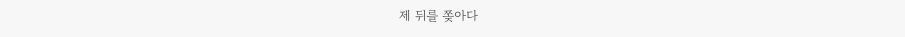제 뒤를 쫒아다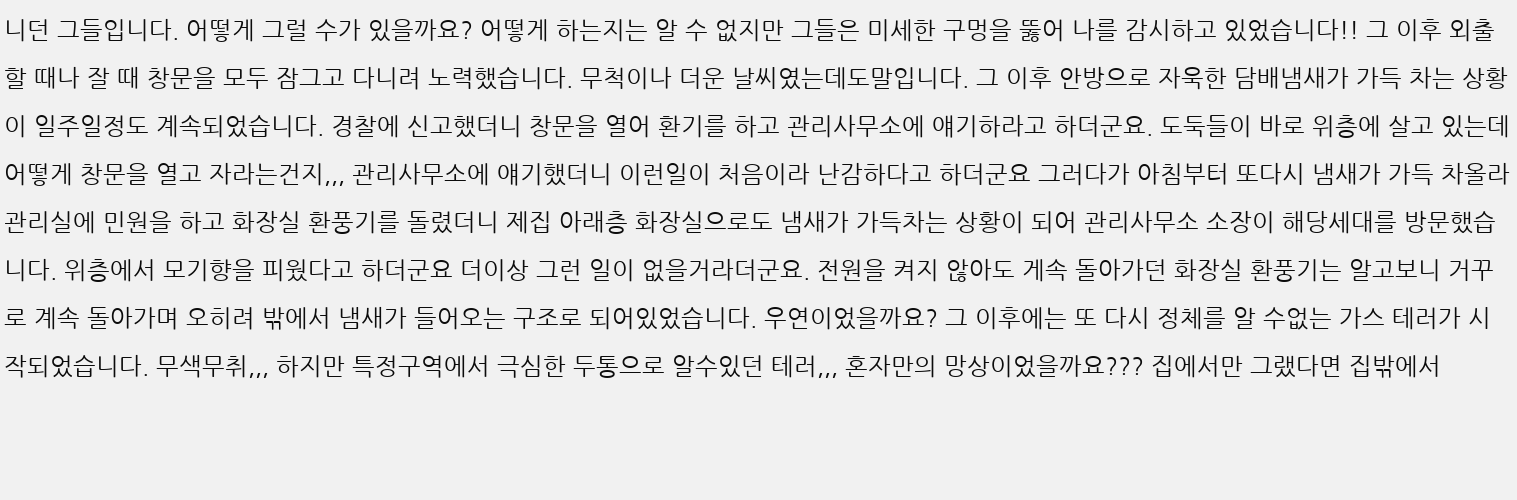니던 그들입니다. 어떻게 그럴 수가 있을까요? 어떻게 하는지는 알 수 없지만 그들은 미세한 구멍을 뚫어 나를 감시하고 있었습니다!! 그 이후 외출할 때나 잘 때 창문을 모두 잠그고 다니려 노력했습니다. 무척이나 더운 날씨였는데도말입니다. 그 이후 안방으로 자욱한 담배냄새가 가득 차는 상황이 일주일정도 계속되었습니다. 경찰에 신고했더니 창문을 열어 환기를 하고 관리사무소에 얘기하라고 하더군요. 도둑들이 바로 위층에 살고 있는데 어떻게 창문을 열고 자라는건지,,, 관리사무소에 얘기했더니 이런일이 처음이라 난감하다고 하더군요 그러다가 아침부터 또다시 냄새가 가득 차올라 관리실에 민원을 하고 화장실 환풍기를 돌렸더니 제집 아래층 화장실으로도 냄새가 가득차는 상황이 되어 관리사무소 소장이 해당세대를 방문했습니다. 위층에서 모기향을 피웠다고 하더군요 더이상 그런 일이 없을거라더군요. 전원을 켜지 않아도 게속 돌아가던 화장실 환풍기는 알고보니 거꾸로 계속 돌아가며 오히려 밖에서 냄새가 들어오는 구조로 되어있었습니다. 우연이었을까요? 그 이후에는 또 다시 정체를 알 수없는 가스 테러가 시작되었습니다. 무색무취,,, 하지만 특정구역에서 극심한 두통으로 알수있던 테러,,, 혼자만의 망상이었을까요??? 집에서만 그랬다면 집밖에서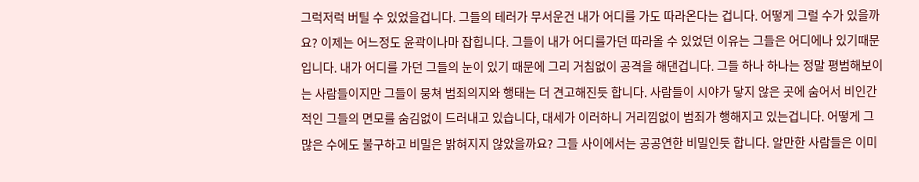그럭저럭 버틸 수 있었을겁니다. 그들의 테러가 무서운건 내가 어디를 가도 따라온다는 겁니다. 어떻게 그럴 수가 있을까요? 이제는 어느정도 윤곽이나마 잡힙니다. 그들이 내가 어디를가던 따라올 수 있었던 이유는 그들은 어디에나 있기때문입니다. 내가 어디를 가던 그들의 눈이 있기 때문에 그리 거침없이 공격을 해댄겁니다. 그들 하나 하나는 정말 평범해보이는 사람들이지만 그들이 뭉쳐 범죄의지와 행태는 더 견고해진듯 합니다. 사람들이 시야가 닿지 않은 곳에 숨어서 비인간적인 그들의 면모를 숨김없이 드러내고 있습니다, 대세가 이러하니 거리낌없이 범죄가 행해지고 있는겁니다. 어떻게 그 많은 수에도 불구하고 비밀은 밝혀지지 않았을까요? 그들 사이에서는 공공연한 비밀인듯 합니다. 알만한 사람들은 이미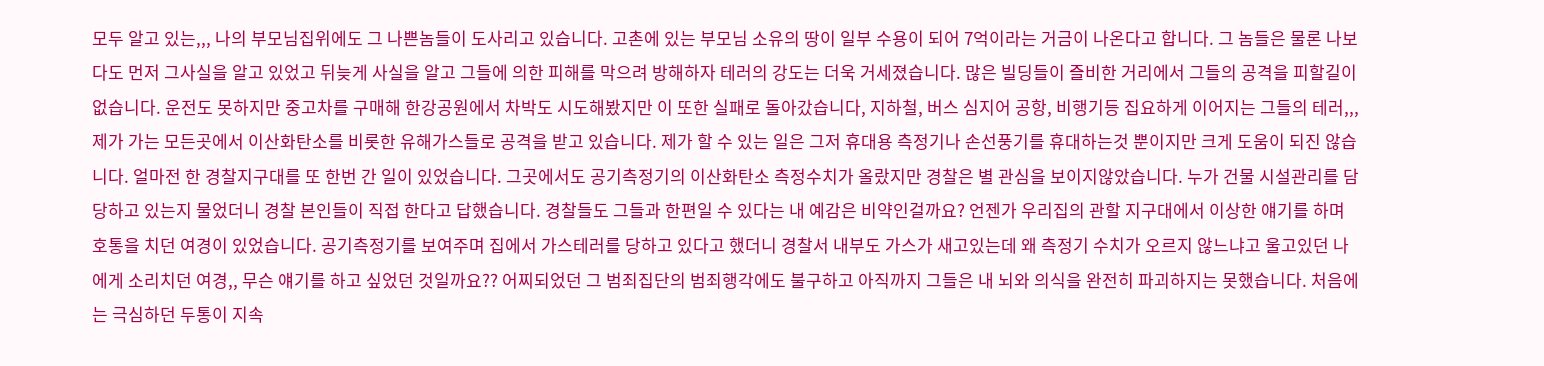모두 알고 있는,,, 나의 부모님집위에도 그 나쁜놈들이 도사리고 있습니다. 고촌에 있는 부모님 소유의 땅이 일부 수용이 되어 7억이라는 거금이 나온다고 합니다. 그 놈들은 물론 나보다도 먼저 그사실을 알고 있었고 뒤늦게 사실을 알고 그들에 의한 피해를 막으려 방해하자 테러의 강도는 더욱 거세졌습니다. 많은 빌딩들이 즐비한 거리에서 그들의 공격을 피할길이 없습니다. 운전도 못하지만 중고차를 구매해 한강공원에서 차박도 시도해봤지만 이 또한 실패로 돌아갔습니다, 지하철, 버스 심지어 공항, 비행기등 집요하게 이어지는 그들의 테러,,,제가 가는 모든곳에서 이산화탄소를 비롯한 유해가스들로 공격을 받고 있습니다. 제가 할 수 있는 일은 그저 휴대용 측정기나 손선풍기를 휴대하는것 뿐이지만 크게 도움이 되진 않습니다. 얼마전 한 경찰지구대를 또 한번 간 일이 있었습니다. 그곳에서도 공기측정기의 이산화탄소 측정수치가 올랐지만 경찰은 별 관심을 보이지않았습니다. 누가 건물 시설관리를 담당하고 있는지 물었더니 경찰 본인들이 직접 한다고 답했습니다. 경찰들도 그들과 한편일 수 있다는 내 예감은 비약인걸까요? 언젠가 우리집의 관할 지구대에서 이상한 얘기를 하며 호통을 치던 여경이 있었습니다. 공기측정기를 보여주며 집에서 가스테러를 당하고 있다고 했더니 경찰서 내부도 가스가 새고있는데 왜 측정기 수치가 오르지 않느냐고 울고있던 나에게 소리치던 여경,, 무슨 얘기를 하고 싶었던 것일까요?? 어찌되었던 그 범죄집단의 범죄행각에도 불구하고 아직까지 그들은 내 뇌와 의식을 완전히 파괴하지는 못했습니다. 처음에는 극심하던 두통이 지속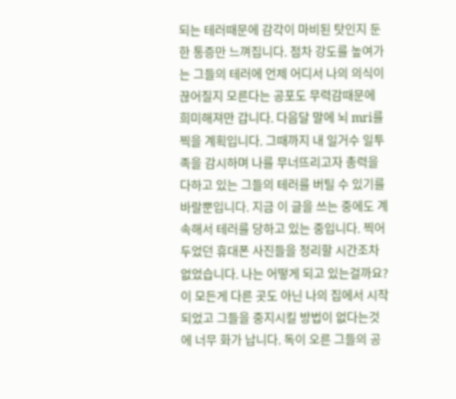되는 테러때문에 감각이 마비된 탓인지 둔한 통증만 느껴집니다. 점차 강도를 높여가는 그들의 테러에 언제 어디서 나의 의식이 끊어질지 모른다는 공포도 무력감때문에 희미해져만 갑니다. 다음달 말에 뇌 mri를 찍을 계획입니다. 그때까지 내 일거수 일투족을 감시하며 나를 무너뜨리고자 총력을 다하고 있는 그들의 테러를 버틸 수 있기를 바랄뿐입니다. 지금 이 글을 쓰는 중에도 계속해서 테러를 당하고 있는 중입니다. 찍어두었던 휴대폰 사진들을 정리할 시간조차 없었습니다. 나는 어떻게 되고 있는걸까요? 이 모든게 다른 곳도 아닌 나의 집에서 시작되었고 그들을 중지시킬 방법이 없다는것에 너무 화가 납니다. 독이 오른 그들의 공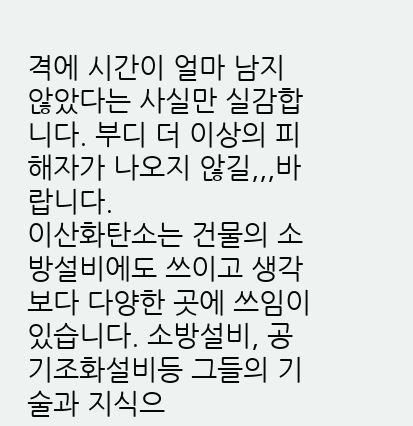격에 시간이 얼마 남지 않았다는 사실만 실감합니다. 부디 더 이상의 피해자가 나오지 않길,,,바랍니다.
이산화탄소는 건물의 소방설비에도 쓰이고 생각보다 다양한 곳에 쓰임이 있습니다. 소방설비, 공기조화설비등 그들의 기술과 지식으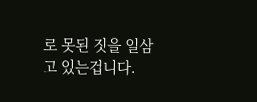로 못된 짓을 일삼고 있는겁니다.